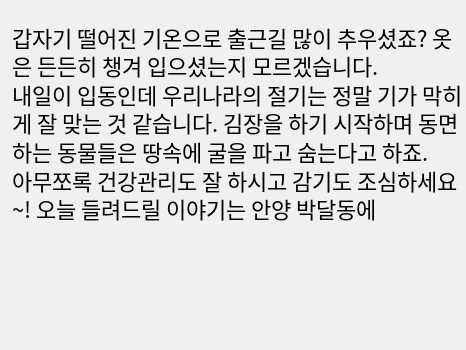갑자기 떨어진 기온으로 출근길 많이 추우셨죠? 옷은 든든히 챙겨 입으셨는지 모르겠습니다.
내일이 입동인데 우리나라의 절기는 정말 기가 막히게 잘 맞는 것 같습니다. 김장을 하기 시작하며 동면하는 동물들은 땅속에 굴을 파고 숨는다고 하죠.
아무쪼록 건강관리도 잘 하시고 감기도 조심하세요~! 오늘 들려드릴 이야기는 안양 박달동에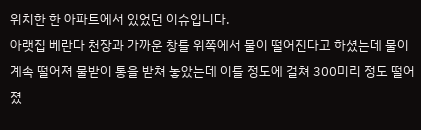위치한 한 아파트에서 있었던 이슈입니다.
아랫집 베란다 천장과 가까운 창틀 위쪽에서 물이 떨어진다고 하셨는데 물이 계속 떨어져 물받이 통을 받쳐 놓았는데 이틀 정도에 걸쳐 300미리 정도 떨어졌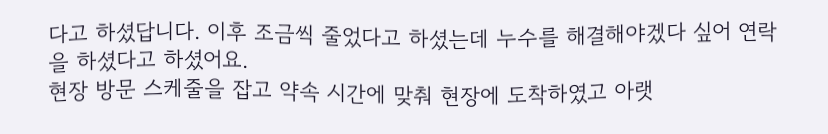다고 하셨답니다. 이후 조금씩 줄었다고 하셨는데 누수를 해결해야겠다 싶어 연락을 하셨다고 하셨어요.
현장 방문 스케줄을 잡고 약속 시간에 맞춰 현장에 도착하였고 아랫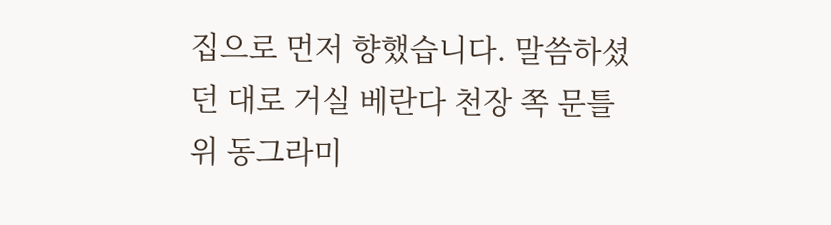집으로 먼저 향했습니다. 말씀하셨던 대로 거실 베란다 천장 쪽 문틀 위 동그라미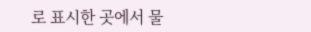로 표시한 곳에서 물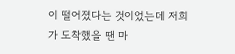이 떨어졌다는 것이었는데 저희가 도착했을 땐 마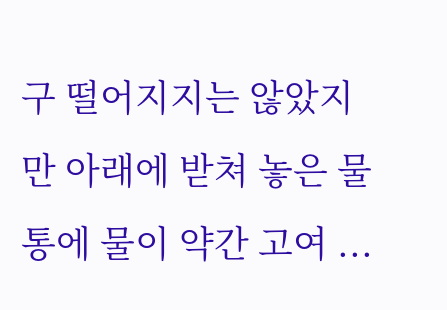구 떨어지지는 않았지만 아래에 받쳐 놓은 물통에 물이 약간 고여 ...